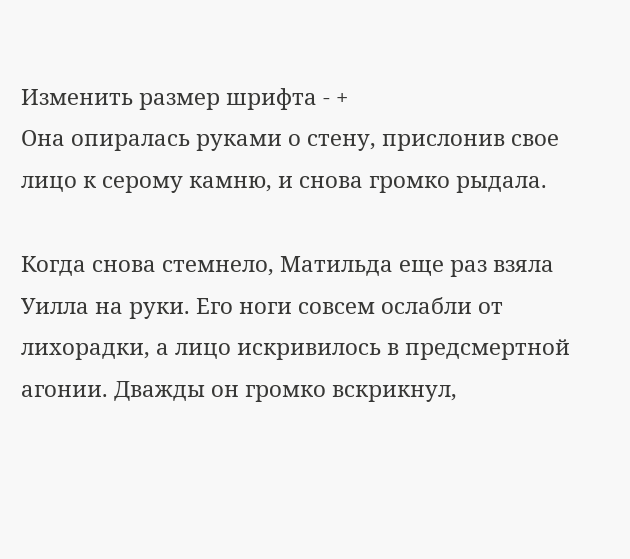Изменить размер шрифта - +
Она опиралась руками о стену, прислонив свое лицо к серому камню, и снова громко рыдала.

Когда снова стемнело, Матильда еще раз взяла Уилла на руки. Его ноги совсем ослабли от лихорадки, а лицо искривилось в предсмертной агонии. Дважды он громко вскрикнул,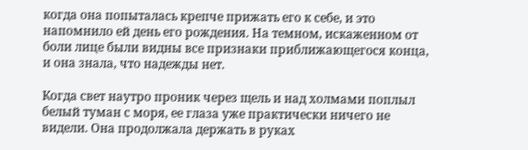когда она попыталась крепче прижать его к себе, и это напомнило ей день его рождения. На темном, искаженном от боли лице были видны все признаки приближающегося конца, и она знала, что надежды нет.

Когда свет наутро проник через щель и над холмами поплыл белый туман с моря, ее глаза уже практически ничего не видели. Она продолжала держать в руках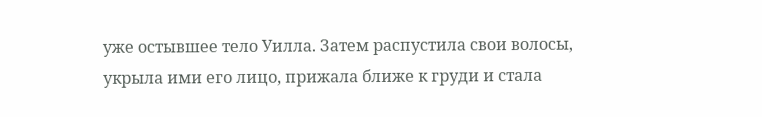уже остывшее тело Уилла. Затем распустила свои волосы, укрыла ими его лицо, прижала ближе к груди и стала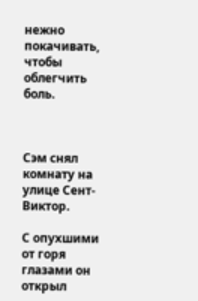нежно покачивать, чтобы облегчить боль.



Сэм снял комнату на улице Сент-Виктор.

С опухшими от горя глазами он открыл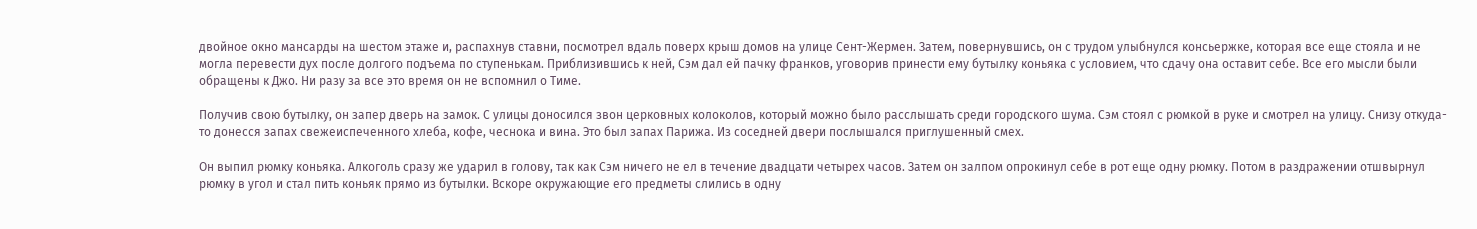двойное окно мансарды на шестом этаже и, распахнув ставни, посмотрел вдаль поверх крыш домов на улице Сент-Жермен. Затем, повернувшись, он с трудом улыбнулся консьержке, которая все еще стояла и не могла перевести дух после долгого подъема по ступенькам. Приблизившись к ней, Сэм дал ей пачку франков, уговорив принести ему бутылку коньяка с условием, что сдачу она оставит себе. Все его мысли были обращены к Джо. Ни разу за все это время он не вспомнил о Тиме.

Получив свою бутылку, он запер дверь на замок. С улицы доносился звон церковных колоколов, который можно было расслышать среди городского шума. Сэм стоял с рюмкой в руке и смотрел на улицу. Снизу откуда-то донесся запах свежеиспеченного хлеба, кофе, чеснока и вина. Это был запах Парижа. Из соседней двери послышался приглушенный смех.

Он выпил рюмку коньяка. Алкоголь сразу же ударил в голову, так как Сэм ничего не ел в течение двадцати четырех часов. Затем он залпом опрокинул себе в рот еще одну рюмку. Потом в раздражении отшвырнул рюмку в угол и стал пить коньяк прямо из бутылки. Вскоре окружающие его предметы слились в одну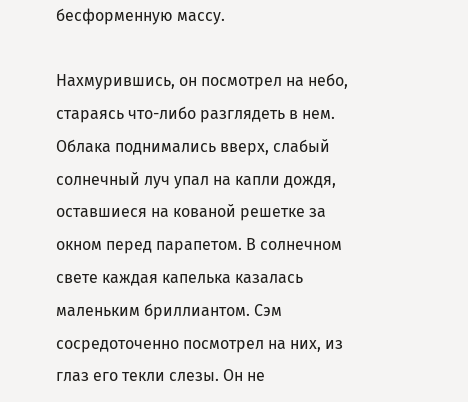бесформенную массу.

Нахмурившись, он посмотрел на небо, стараясь что-либо разглядеть в нем. Облака поднимались вверх, слабый солнечный луч упал на капли дождя, оставшиеся на кованой решетке за окном перед парапетом. В солнечном свете каждая капелька казалась маленьким бриллиантом. Сэм сосредоточенно посмотрел на них, из глаз его текли слезы. Он не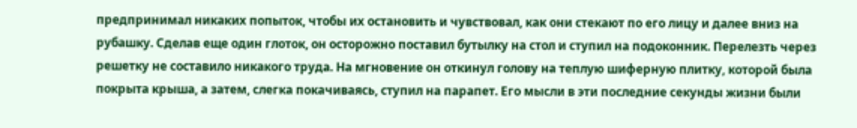предпринимал никаких попыток, чтобы их остановить и чувствовал, как они стекают по его лицу и далее вниз на рубашку. Сделав еще один глоток, он осторожно поставил бутылку на стол и ступил на подоконник. Перелезть через решетку не составило никакого труда. На мгновение он откинул голову на теплую шиферную плитку, которой была покрыта крыша, а затем, слегка покачиваясь, ступил на парапет. Его мысли в эти последние секунды жизни были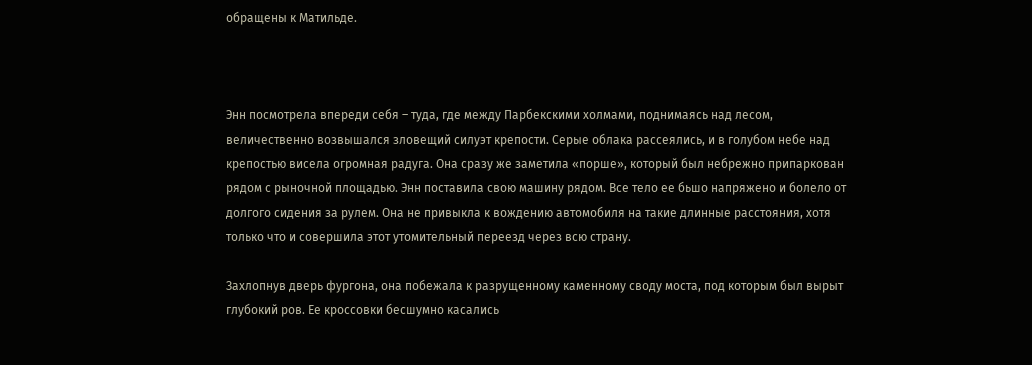обращены к Матильде.



Энн посмотрела впереди себя – туда, где между Парбекскими холмами, поднимаясь над лесом, величественно возвышался зловещий силуэт крепости. Серые облака рассеялись, и в голубом небе над крепостью висела огромная радуга. Она сразу же заметила «порше», который был небрежно припаркован рядом с рыночной площадью. Энн поставила свою машину рядом. Все тело ее бьшо напряжено и болело от долгого сидения за рулем. Она не привыкла к вождению автомобиля на такие длинные расстояния, хотя только что и совершила этот утомительный переезд через всю страну.

Захлопнув дверь фургона, она побежала к разрущенному каменному своду моста, под которым был вырыт глубокий ров. Ее кроссовки бесшумно касались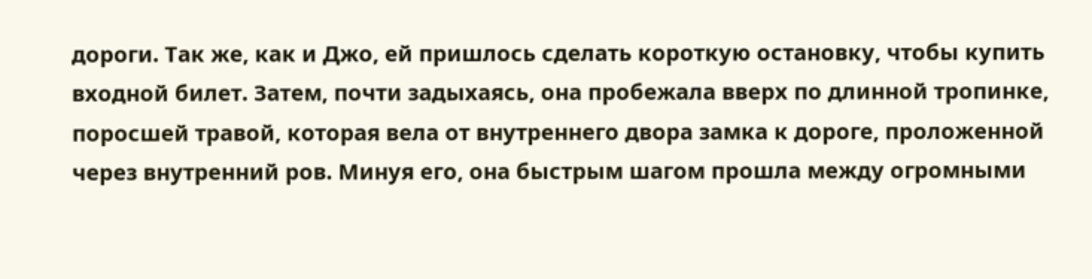дороги. Так же, как и Джо, ей пришлось сделать короткую остановку, чтобы купить входной билет. Затем, почти задыхаясь, она пробежала вверх по длинной тропинке, поросшей травой, которая вела от внутреннего двора замка к дороге, проложенной через внутренний ров. Минуя его, она быстрым шагом прошла между огромными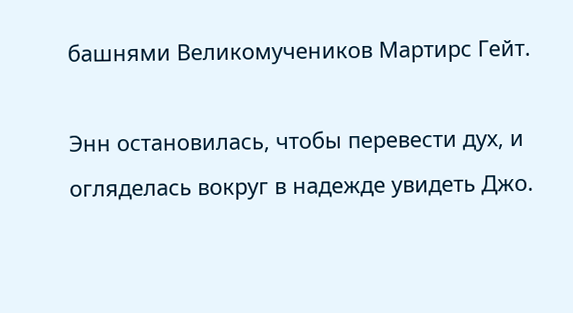башнями Великомучеников Мартирс Гейт.

Энн остановилась, чтобы перевести дух, и огляделась вокруг в надежде увидеть Джо.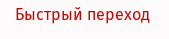Быстрый переход